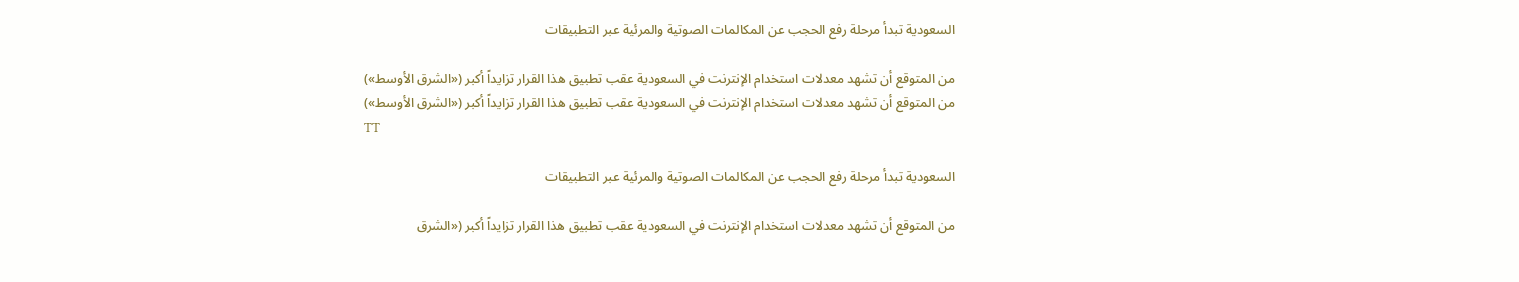السعودية تبدأ مرحلة رفع الحجب عن المكالمات الصوتية والمرئية عبر التطبيقات

من المتوقع أن تشهد معدلات استخدام الإنترنت في السعودية عقب تطبيق هذا القرار تزايداً أكبر («الشرق الأوسط»)
من المتوقع أن تشهد معدلات استخدام الإنترنت في السعودية عقب تطبيق هذا القرار تزايداً أكبر («الشرق الأوسط»)
TT

السعودية تبدأ مرحلة رفع الحجب عن المكالمات الصوتية والمرئية عبر التطبيقات

من المتوقع أن تشهد معدلات استخدام الإنترنت في السعودية عقب تطبيق هذا القرار تزايداً أكبر («الشرق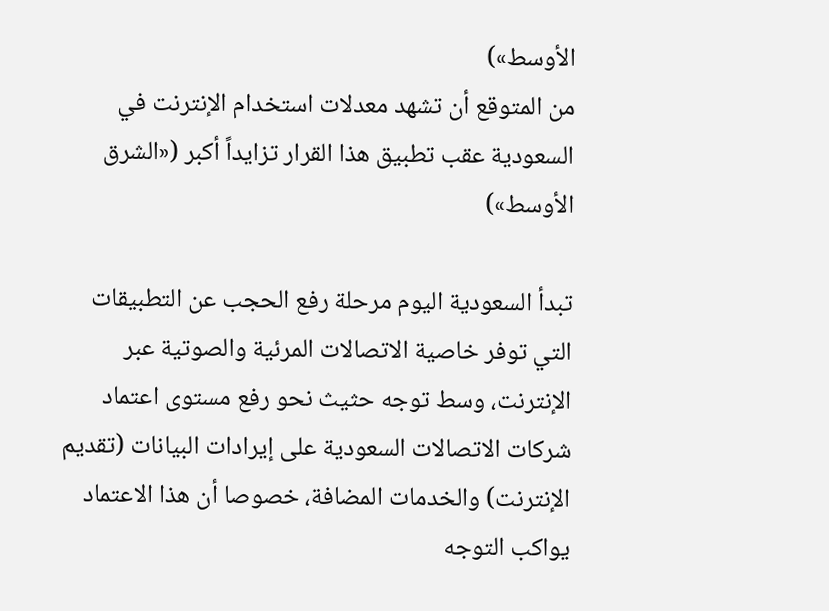الأوسط»)
من المتوقع أن تشهد معدلات استخدام الإنترنت في السعودية عقب تطبيق هذا القرار تزايداً أكبر («الشرق الأوسط»)

تبدأ السعودية اليوم مرحلة رفع الحجب عن التطبيقات التي توفر خاصية الاتصالات المرئية والصوتية عبر الإنترنت، وسط توجه حثيث نحو رفع مستوى اعتماد شركات الاتصالات السعودية على إيرادات البيانات (تقديم الإنترنت) والخدمات المضافة، خصوصا أن هذا الاعتماد يواكب التوجه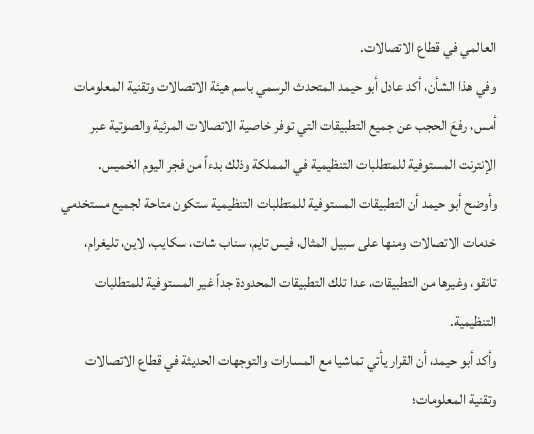العالمي في قطاع الاتصالات.
وفي هذا الشأن، أكد عادل أبو حيمد المتحدث الرسمي باسم هيئة الاتصالات وتقنية المعلومات أمس، رفعَ الحجب عن جميع التطبيقات التي توفر خاصية الاتصالات المرئية والصوتية عبر الإنترنت المستوفية للمتطلبات التنظيمية في المملكة وذلك بدءاً من فجر اليوم الخميس.
وأوضح أبو حيمد أن التطبيقات المستوفية للمتطلبات التنظيمية ستكون متاحة لجميع مستخدمي خدمات الاتصالات ومنها على سبيل المثال، فيس تايم، سناب شات، سكايب، لاين، تليغرام، تانقو، وغيرها من التطبيقات، عدا تلك التطبيقات المحدودة جداً غير المستوفية للمتطلبات التنظيمية.
وأكد أبو حيمد، أن القرار يأتي تماشيا مع المسارات والتوجهات الحديثة في قطاع الاتصالات وتقنية المعلومات؛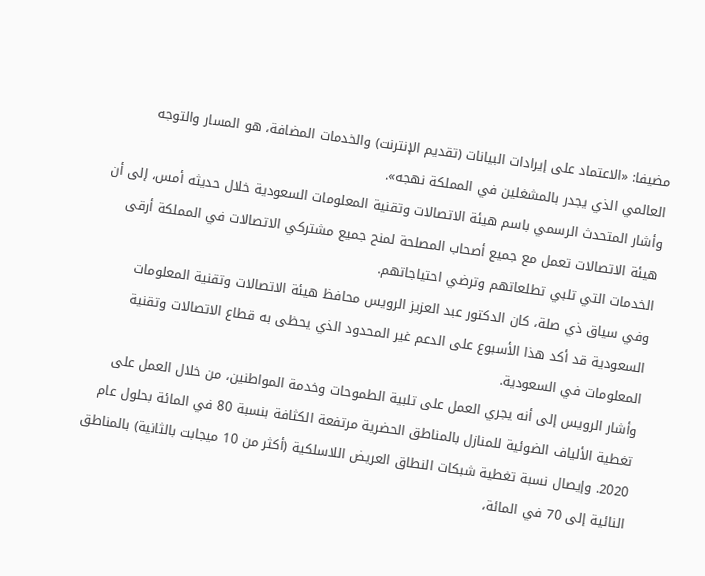مضيفا: «الاعتماد على إيرادات البيانات (تقديم الإنترنت) والخدمات المضافة، هو المسار والتوجه العالمي الذي يجدر بالمشغلين في المملكة نهجه».
وأشار المتحدث الرسمي باسم هيئة الاتصالات وتقنية المعلومات السعودية خلال حديثه أمس، إلى أن هيئة الاتصالات تعمل مع جميع أصحاب المصلحة لمنح جميع مشتركي الاتصالات في المملكة أرقى الخدمات التي تلبي تطلعاتهم وترضي احتياجاتهم.
وفي سياق ذي صلة، كان الدكتور عبد العزيز الرويس محافظ هيئة الاتصالات وتقنية المعلومات السعودية قد أكد هذا الأسبوع على الدعم غير المحدود الذي يحظى به قطاع الاتصالات وتقنية المعلومات في السعودية.
وأشار الرويس إلى أنه يجري العمل على تلبية الطموحات وخدمة المواطنين، من خلال العمل على تغطية الألياف الضوئية للمنازل بالمناطق الحضرية مرتفعة الكثافة بنسبة 80 في المائة بحلول عام 2020. وإيصال نسبة تغطية شبكات النطاق العريض اللاسلكية (أكثر من 10 ميجابت بالثانية) بالمناطق النائية إلى 70 في المائة،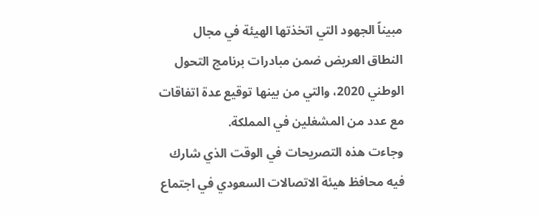مبيناً الجهود التي اتخذتها الهيئة في مجال النطاق العريض ضمن مبادرات برنامج التحول الوطني 2020، والتي من بينها توقيع عدة اتفاقات مع عدد من المشغلين في المملكة.
وجاءت هذه التصريحات في الوقت الذي شارك فيه محافظ هيئة الاتصالات السعودي في اجتماع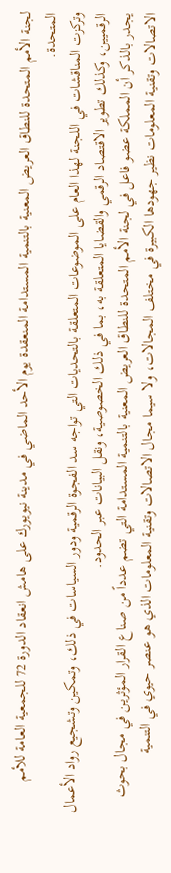لجنة الأمم المتحدة للنطاق العريض المعنية بالتنمية المستدامة المنعقدة يوم الأحد الماضي في مدينة نيويورك على هامش انعقاد الدورة 72 للجمعية العامة للأمم المتحدة.
وتركزت المناقشات في اللجنة لهذا العام على الموضوعات المتعلقة بالتحديات التي تواجه سد الفجوة الرقمية ودور السياسات في ذلك، وتمكين وتشجيع رواد الأعمال الرقميين، وكذلك تطوير الاقتصاد الرقمي والقضايا المتعلقة به، بما في ذلك الخصوصية، ونقل البيانات عبر الحدود.
يجدر بالذكر أن المملكة عضو فاعل في لجنة الأمم المتحدة للنطاق العريض المعنية بالتنمية المستدامة التي تضم عدداً من صناع القرار المؤثرين في مجال بحوث الاتصالات وتقنية المعلومات نظير جهودها الكبيرة في مختلف المجالات، ولا سيما مجال الاتصالات وتقنية المعلومات الذي هو عنصر حيوي في التنمية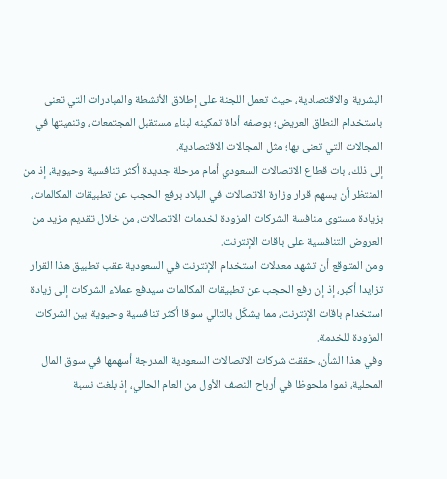البشرية والاقتصادية، حيث تعمل اللجنة على إطلاق الأنشطة والمبادرات التي تعنى باستخدام النطاق العريض؛ بوصفه أداة تمكينه لبناء مستقبل المجتمعات، وتنميتها في المجالات التي تعنى بها؛ مثل المجالات الاقتصادية.
إلى ذلك، بات قطاع الاتصالات السعودي أمام مرحلة جديدة أكثر تنافسية وحيوية، إذ من المنتظر أن يسهم قرار وزارة الاتصالات في البلاد برفع الحجب عن تطبيقات المكالمات، بزيادة مستوى منافسة الشركات المزودة لخدمات الاتصالات، من خلال تقديم مزيد من العروض التنافسية على باقات الإنترنت.
ومن المتوقع أن تشهد معدلات استخدام الإنترنت في السعودية عقب تطبيق هذا القرار تزايدا أكبر، إذ إن رفع الحجب عن تطبيقات المكالمات سيدفع عملاء الشركات إلى زيادة استخدام باقات الإنترنت، مما يشكّل بالتالي سوقا أكثر تنافسية وحيوية بين الشركات المزودة للخدمة.
وفي هذا الشأن، حققت شركات الاتصالات السعودية المدرجة أسهمها في سوق المال المحلية، نموا ملحوظا في أرباح النصف الأول من العام الحالي، إذ بلغت نسبة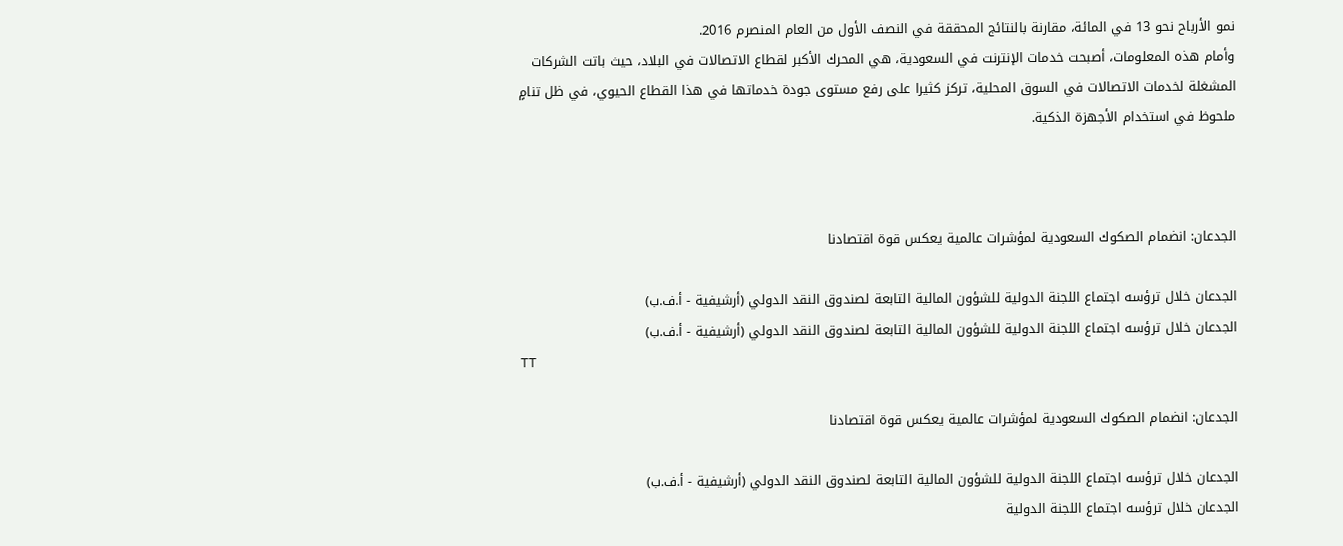نمو الأرباح نحو 13 في المائة، مقارنة بالنتائج المحققة في النصف الأول من العام المنصرم 2016.
وأمام هذه المعلومات، أصبحت خدمات الإنترنت في السعودية، هي المحرك الأكبر لقطاع الاتصالات في البلاد، حيث باتت الشركات المشغلة لخدمات الاتصالات في السوق المحلية، تركز كثيرا على رفع مستوى جودة خدماتها في هذا القطاع الحيوي، في ظل تنامٍ ملحوظ في استخدام الأجهزة الذكية.



الجدعان: انضمام الصكوك السعودية لمؤشرات عالمية يعكس قوة اقتصادنا

الجدعان خلال ترؤسه اجتماع اللجنة الدولية للشؤون المالية التابعة لصندوق النقد الدولي (أرشيفية - أ.ف.ب)
الجدعان خلال ترؤسه اجتماع اللجنة الدولية للشؤون المالية التابعة لصندوق النقد الدولي (أرشيفية - أ.ف.ب)
TT

الجدعان: انضمام الصكوك السعودية لمؤشرات عالمية يعكس قوة اقتصادنا

الجدعان خلال ترؤسه اجتماع اللجنة الدولية للشؤون المالية التابعة لصندوق النقد الدولي (أرشيفية - أ.ف.ب)
الجدعان خلال ترؤسه اجتماع اللجنة الدولية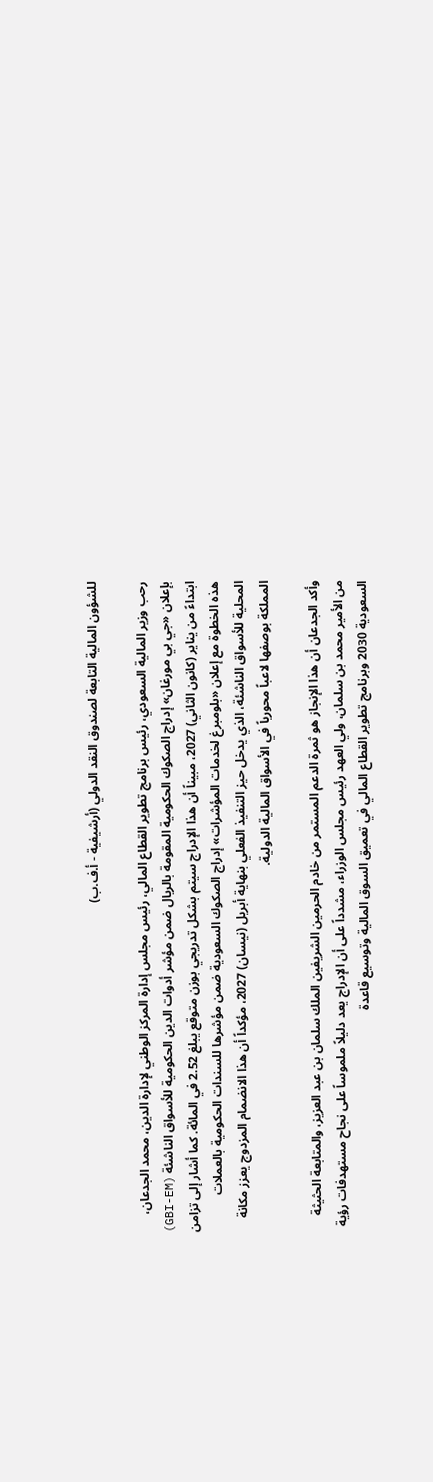للشؤون المالية التابعة لصندوق النقد الدولي (أرشيفية - أ.ف.ب)

رحب وزير المالية السعودي، رئيس برنامج تطوير القطاع المالي، رئيس مجلس إدارة المركز الوطني لإدارة الدين، محمد الجدعان، بإعلان «جي بي مورغان» إدراج الصكوك الحكومية المقومة بالريال ضمن مؤشر أدوات الدين الحكومية للأسواق الناشئة (GBI-EM) ابتداءً من يناير (كانون الثاني) 2027، مبيناً أن هذا الإدراج سيتم بشكل تدريجي بوزن متوقع يبلغ 2.52 في المائة. كما أشار إلى تزامن هذه الخطوة مع إعلان «بلومبرغ لخدمات المؤشرات» إدراج الصكوك السعودية ضمن مؤشرها للسندات الحكومية بالعملات المحلية للأسواق الناشئة، الذي يدخل حيز التنفيذ الفعلي بنهاية أبريل (نيسان) 2027، مؤكداً أن هذا الانضمام المزدوج يعزز مكانة المملكة بوصفها لاعباً محورياً في الأسواق المالية الدولية.

وأكد الجدعان أن هذا الإنجاز هو ثمرة الدعم المستمر من خادم الحرمين الشريفين الملك سلمان بن عبد العزيز، والمتابعة الحثيثة من الأمير محمد بن سلمان، ولي العهد رئيس مجلس الوزراء، مشدداً على أن الإدراج يعد دليلاً ملموساً على نجاح مستهدفات رؤية السعودية 2030 وبرنامج تطوير القطاع المالي في تعميق السوق المالية وتوسيع قاعدة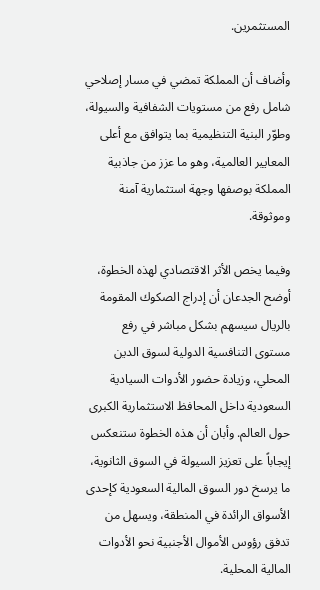المستثمرين.

وأضاف أن المملكة تمضي في مسار إصلاحي شامل رفع من مستويات الشفافية والسيولة، وطوّر البنية التنظيمية بما يتوافق مع أعلى المعايير العالمية، وهو ما عزز من جاذبية المملكة بوصفها وجهة استثمارية آمنة وموثوقة.

وفيما يخص الأثر الاقتصادي لهذه الخطوة، أوضح الجدعان أن إدراج الصكوك المقومة بالريال سيسهم بشكل مباشر في رفع مستوى التنافسية الدولية لسوق الدين المحلي، وزيادة حضور الأدوات السيادية السعودية داخل المحافظ الاستثمارية الكبرى حول العالم. وأبان أن هذه الخطوة ستنعكس إيجاباً على تعزيز السيولة في السوق الثانوية، ما يرسخ دور السوق المالية السعودية كإحدى الأسواق الرائدة في المنطقة، ويسهل من تدفق رؤوس الأموال الأجنبية نحو الأدوات المالية المحلية.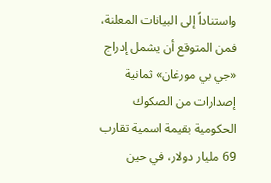واستناداً إلى البيانات المعلنة، فمن المتوقع أن يشمل إدراج «جي بي مورغان» ثمانية إصدارات من الصكوك الحكومية بقيمة اسمية تقارب 69 مليار دولار، في حين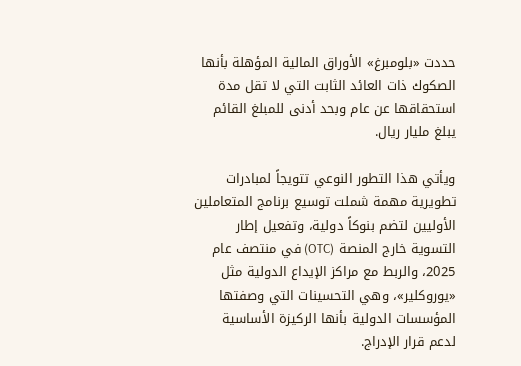حددت «بلومبرغ» الأوراق المالية المؤهلة بأنها الصكوك ذات العائد الثابت التي لا تقل مدة استحقاقها عن عام وبحد أدنى للمبلغ القائم يبلغ مليار ريال.

ويأتي هذا التطور النوعي تتويجاً لمبادرات تطويرية مهمة شملت توسيع برنامج المتعاملين الأوليين لتضم بنوكاً دولية، وتفعيل إطار التسوية خارج المنصة (OTC) في منتصف عام 2025، والربط مع مراكز الإيداع الدولية مثل «يوروكلير»، وهي التحسينات التي وصفتها المؤسسات الدولية بأنها الركيزة الأساسية لدعم قرار الإدراج.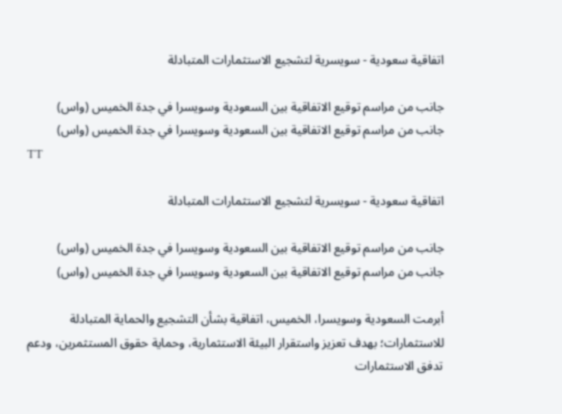اتفاقية سعودية - سويسرية لتشجيع الاستثمارات المتبادلة

جانب من مراسم توقيع الاتفاقية بين السعودية وسويسرا في جدة الخميس (واس)
جانب من مراسم توقيع الاتفاقية بين السعودية وسويسرا في جدة الخميس (واس)
TT

اتفاقية سعودية - سويسرية لتشجيع الاستثمارات المتبادلة

جانب من مراسم توقيع الاتفاقية بين السعودية وسويسرا في جدة الخميس (واس)
جانب من مراسم توقيع الاتفاقية بين السعودية وسويسرا في جدة الخميس (واس)

أبرمت السعودية وسويسرا، الخميس، اتفاقية بشأن التشجيع والحماية المتبادلة للاستثمارات؛ بهدف تعزيز واستقرار البيئة الاستثمارية، وحماية حقوق المستثمرين، ودعم تدفق الاستثمارات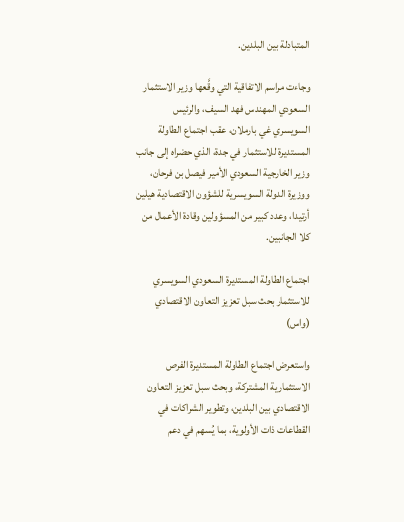المتبادلة بين البلدين.

وجاءت مراسم الاتفاقية التي وقَّعها وزير الاستثمار السعودي المهندس فهد السيف، والرئيس السويسري غي بارملان، عقب اجتماع الطاولة المستديرة للاستثمار في جدة، الذي حضراه إلى جانب وزير الخارجية السعودي الأمير فيصل بن فرحان، ووزيرة الدولة السويسرية للشؤون الاقتصادية هيلين أرتيدا، وعدد كبير من المسؤولين وقادة الأعمال من كلا الجانبين.

اجتماع الطاولة المستديرة السعودي السويسري للاستثمار بحث سبل تعزيز التعاون الاقتصادي (واس)

واستعرض اجتماع الطاولة المستديرة الفرص الاستثمارية المشتركة، وبحث سبل تعزيز التعاون الاقتصادي بين البلدين، وتطوير الشراكات في القطاعات ذات الأولوية، بما يُسهم في دعم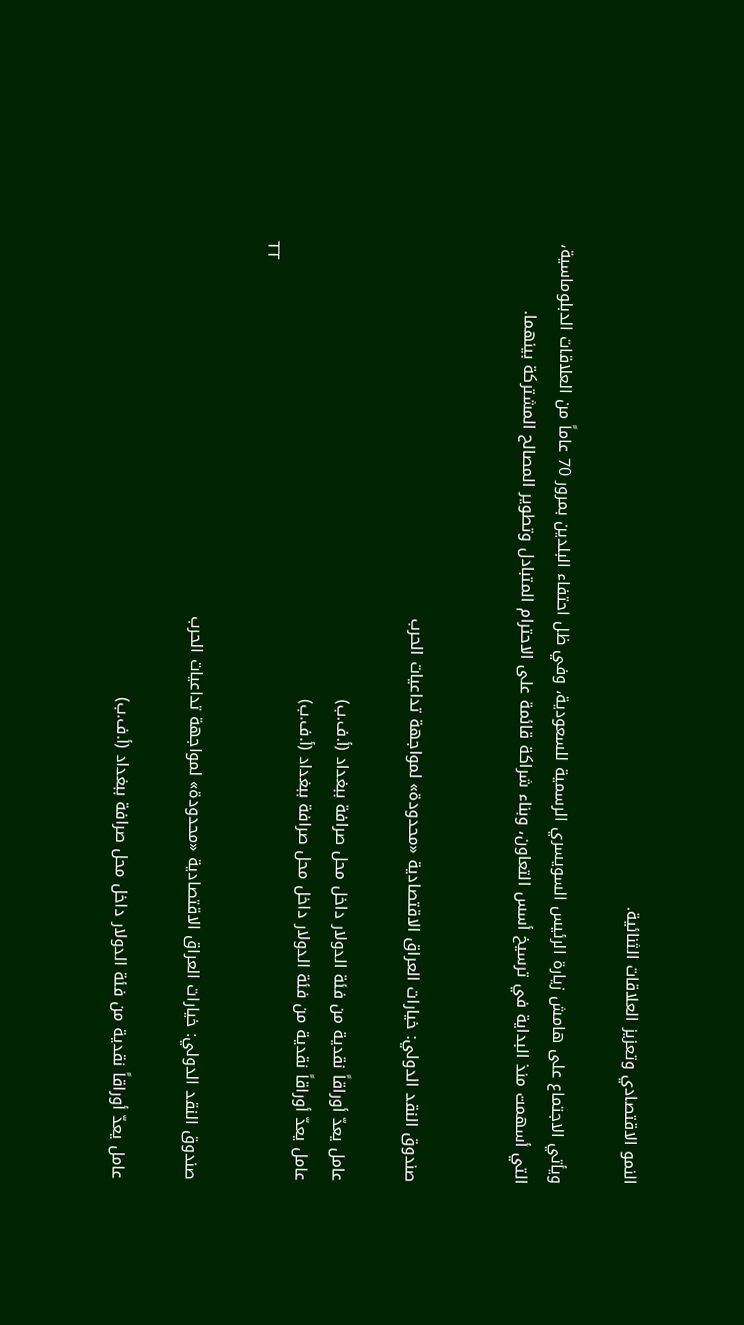النمو الاقتصادي وتعزيز العلاقات الثنائية.

ويأتي الاجتماع على هامش زيارة الرئيس السويسري الرسمية للسعودية، وفي ظل احتفاء البلدين بمرور 70 عاماً من العلاقات الدبلوماسية، التي أسهمت منذ البداية في ترسيخ أسس التعاون، وبناء شراكة قائمة على الاحترام المتبادل وتطوير المصالح المشتركة بينهما.


صندوق النقد الدولي: خيارات العراق الاقتصادية «محدودة» لمواجهة تداعيات الحرب

عامل يعدّ أوراقاً نقدية من فئة الدولار داخل محل صرافة ببغداد (أ.ف.ب)
عامل يعدّ أوراقاً نقدية من فئة الدولار داخل محل صرافة ببغداد (أ.ف.ب)
TT

صندوق النقد الدولي: خيارات العراق الاقتصادية «محدودة» لمواجهة تداعيات الحرب

عامل يعدّ أوراقاً نقدية من فئة الدولار داخل محل صرافة ببغداد (أ.ف.ب)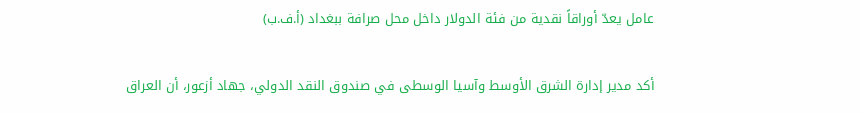عامل يعدّ أوراقاً نقدية من فئة الدولار داخل محل صرافة ببغداد (أ.ف.ب)

أكد مدير إدارة الشرق الأوسط وآسيا الوسطى في صندوق النقد الدولي، جهاد أزعور، أن العراق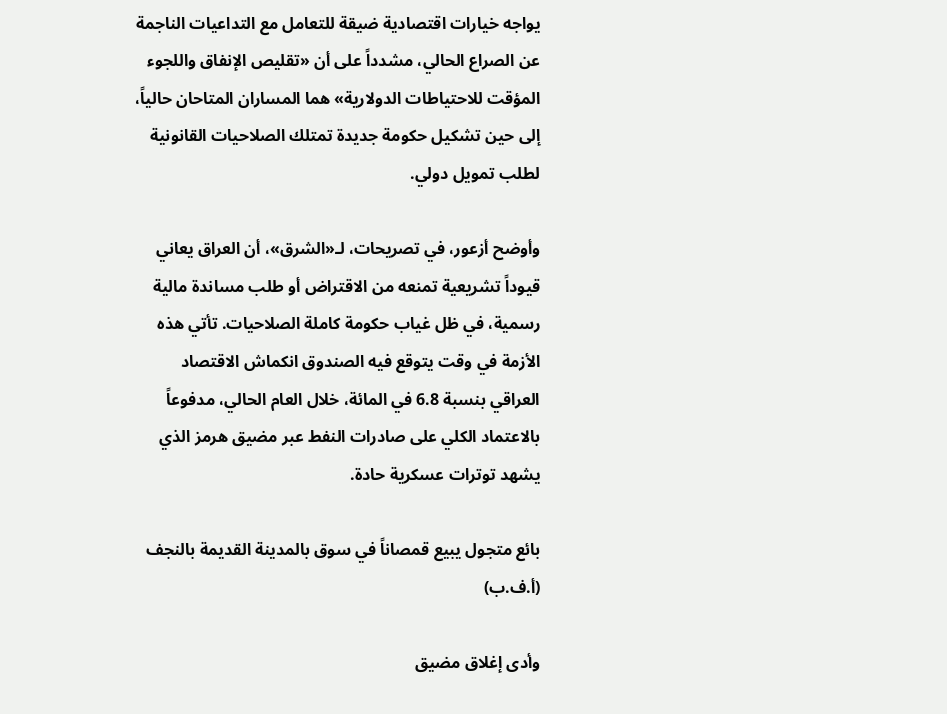يواجه خيارات اقتصادية ضيقة للتعامل مع التداعيات الناجمة عن الصراع الحالي، مشدداً على أن «تقليص الإنفاق واللجوء المؤقت للاحتياطات الدولارية» هما المساران المتاحان حالياً، إلى حين تشكيل حكومة جديدة تمتلك الصلاحيات القانونية لطلب تمويل دولي.

وأوضح أزعور، في تصريحات، لـ«الشرق»، أن العراق يعاني قيوداً تشريعية تمنعه من الاقتراض أو طلب مساندة مالية رسمية، في ظل غياب حكومة كاملة الصلاحيات. تأتي هذه الأزمة في وقت يتوقع فيه الصندوق انكماش الاقتصاد العراقي بنسبة 6.8 في المائة، خلال العام الحالي، مدفوعاً بالاعتماد الكلي على صادرات النفط عبر مضيق هرمز الذي يشهد توترات عسكرية حادة.

بائع متجول يبيع قمصاناً في سوق بالمدينة القديمة بالنجف (أ.ف.ب)

وأدى إغلاق مضيق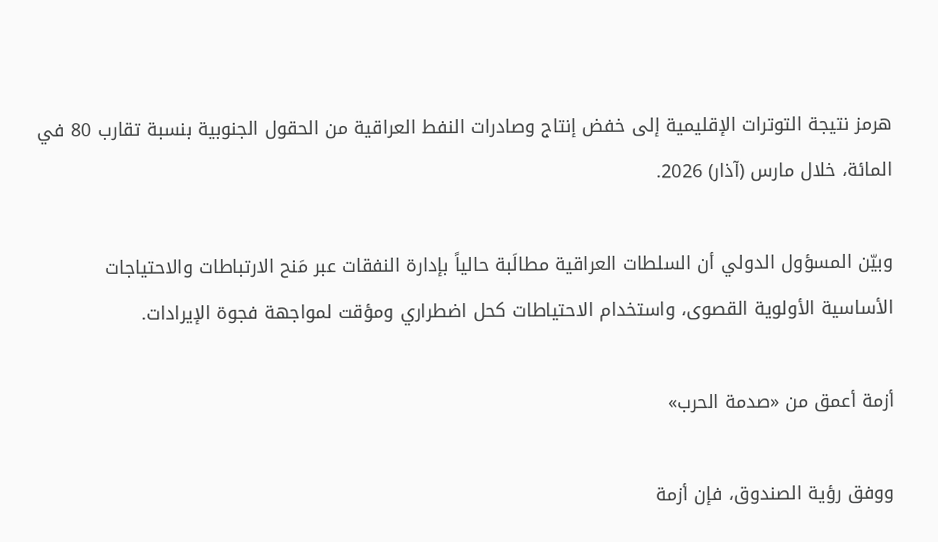هرمز نتيجة التوترات الإقليمية إلى خفض إنتاج وصادرات النفط العراقية من الحقول الجنوبية بنسبة تقارب 80 في المائة، خلال مارس (آذار) 2026.

وبيّن المسؤول الدولي أن السلطات العراقية مطالَبة حالياً بإدارة النفقات عبر مَنح الارتباطات والاحتياجات الأساسية الأولوية القصوى، واستخدام الاحتياطات كحل اضطراري ومؤقت لمواجهة فجوة الإيرادات.

أزمة أعمق من «صدمة الحرب»

ووفق رؤية الصندوق، فإن أزمة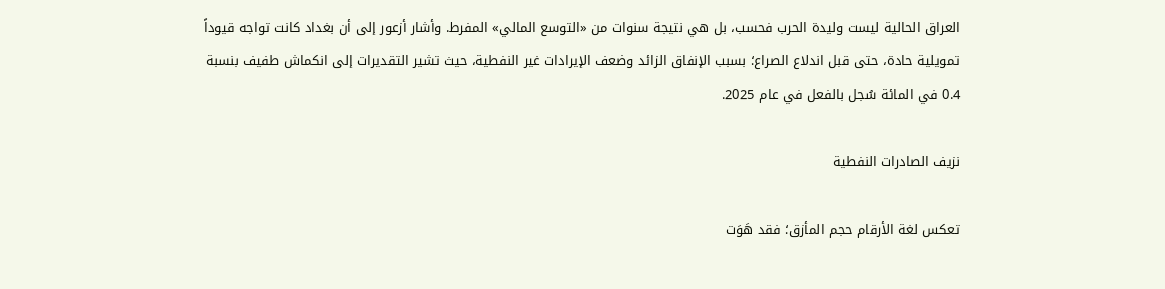العراق الحالية ليست وليدة الحرب فحسب، بل هي نتيجة سنوات من «التوسع المالي» المفرط. وأشار أزعور إلى أن بغداد كانت تواجه قيوداً تمويلية حادة، حتى قبل اندلاع الصراع؛ بسبب الإنفاق الزائد وضعف الإيرادات غير النفطية، حيث تشير التقديرات إلى انكماش طفيف بنسبة 0.4 في المائة سُجل بالفعل في عام 2025.

نزيف الصادرات النفطية

تعكس لغة الأرقام حجم المأزق؛ فقد هَوَت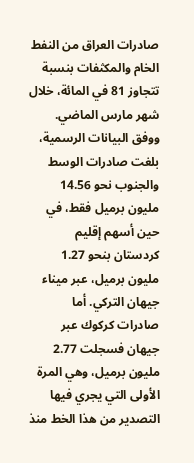صادرات العراق من النفط الخام والمكثفات بنسبة تتجاوز 81 في المائة، خلال شهر مارس الماضي. ووفق البيانات الرسمية، بلغت صادرات الوسط والجنوب نحو 14.56 مليون برميل فقط، في حين أسهم إقليم كردستان بنحو 1.27 مليون برميل، عبر ميناء جيهان التركي. أما صادرات كركوك عبر جيهان فسجلت 2.77 مليون برميل، وهي المرة الأولى التي يجري فيها التصدير من هذا الخط منذ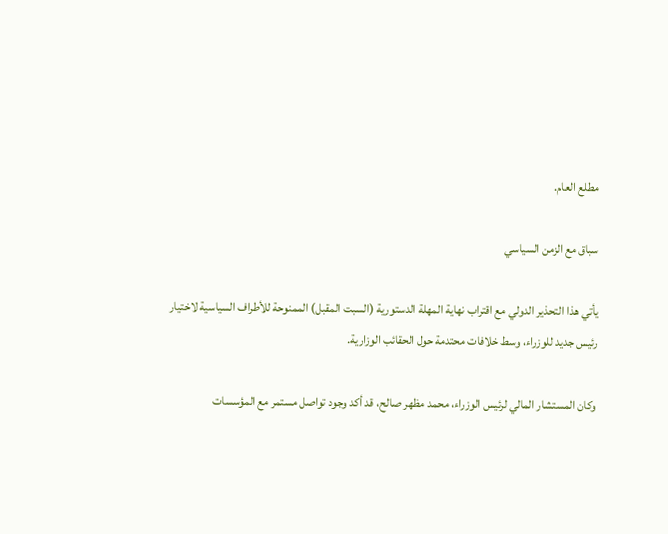مطلع العام.

سباق مع الزمن السياسي

يأتي هذا التحذير الدولي مع اقتراب نهاية المهلة الدستورية (السبت المقبل) الممنوحة للأطراف السياسية لاختيار رئيس جديد للوزراء، وسط خلافات محتدمة حول الحقائب الوزارية.

وكان المستشار المالي لرئيس الوزراء، محمد مظهر صالح، قد أكد وجود تواصل مستمر مع المؤسسات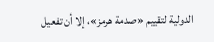الدولية لتقييم «صدمة هرمز»، إلا أن تفعيل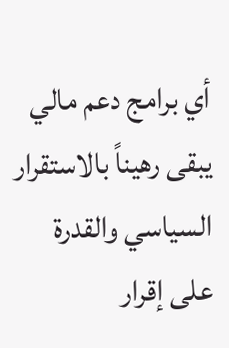أي برامج دعم مالي يبقى رهيناً بالاستقرار السياسي والقدرة على إقرار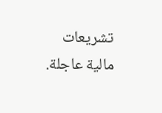تشريعات مالية عاجلة.